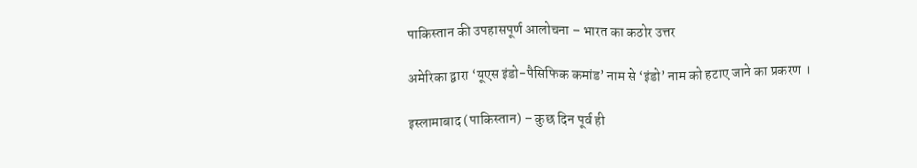पाकिस्तान की उपहासपूर्ण आलोचना – भारत का कठोर उत्तर

अमेरिका द्वारा ‘यूएस इंडो-पैसिफिक कमांड’ नाम से ‘इंडो’ नाम को हटाए जाने का प्रकरण ।

इस्लामाबाद (पाकिस्तान) – कुछ दिन पूर्व ही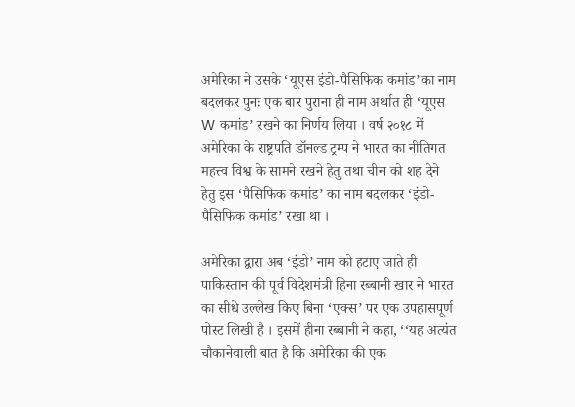अमेरिका ने उसके ‘यूएस इंडो-पैसिफिक कमांड’का नाम बदलकर पुनः एक बार पुराना ही नाम अर्थात ही ‘यूएस W कमांड’ रखने का निर्णय लिया । वर्ष २०१८ में अमेरिका के राष्ट्रपति डॉनल्ड ट्रम्प ने भारत का नीतिगत महत्त्व विश्व के सामने रखने हेतु तथा चीन को शह देने हेतु इस ‘पैसिफिक कमांड’ का नाम बदलकर ‘इंडो-पैसिफिक कमांड’ रखा था ।

अमेरिका द्वारा अब ‘इंडो’ नाम को हटाए जाते ही पाकिस्तान की पूर्व विदेशमंत्री हिना रब्बानी खार ने भारत का सीधे उल्लेख किए बिना ‘एक्स’ पर एक उपहासपूर्ण पोस्ट लिखी है । इसमें हीना रब्बानी ने कहा, ‘‘यह अत्यंत चौकानेवाली बात है कि अमेरिका की एक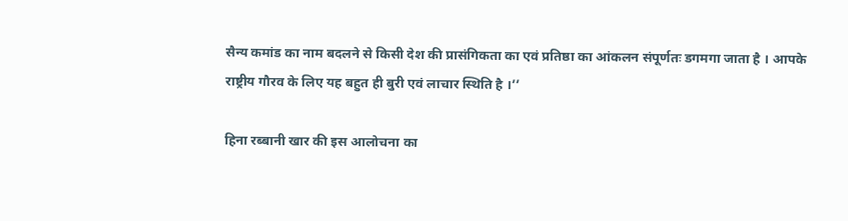सैन्य कमांड का नाम बदलने से किसी देश की प्रासंगिकता का एवं प्रतिष्ठा का आंकलन संपूर्णतः डगमगा जाता है । आपके राष्ट्रीय गौरव के लिए यह बहुत ही बुरी एवं लाचार स्थिति है ।’’

हिना रब्बानी खार की इस आलोचना का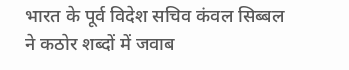भारत के पूर्व विदेश सचिव कंवल सिब्बल ने कठोर शब्दों में जवाब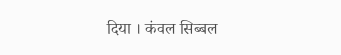दिया । कंवल सिब्बल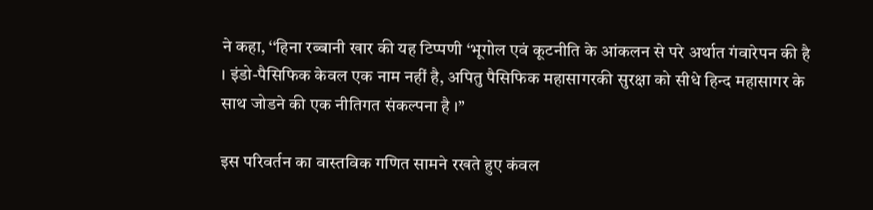ने कहा, ‘‘हिना रब्बानी खार की यह टिप्पणी ‘भूगोल एवं कूटनीति के आंकलन से परे अर्थात गंवारेपन की है । इंडो-पैसिफिक केवल एक नाम नहीं है, अपितु पैसिफिक महासागरकी सुरक्षा को सीधे हिन्द महासागर के साथ जोडने की एक नीतिगत संकल्पना है ।’’

इस परिवर्तन का वास्तविक गणित सामने रखते हुए कंवल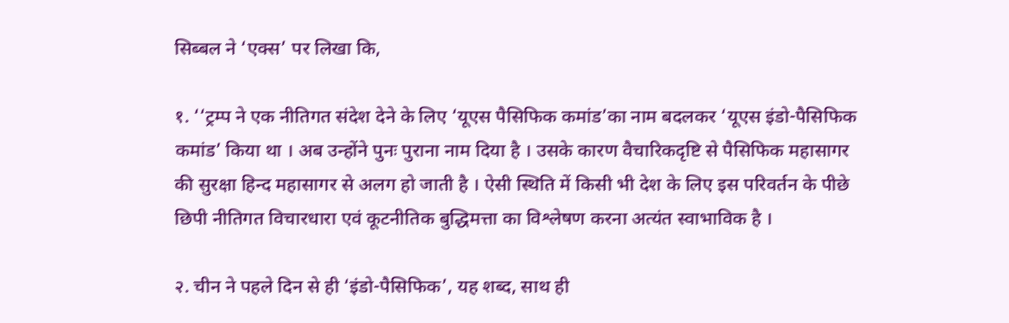सिब्बल ने ‘एक्स’ पर लिखा कि,

१. ‘‘ट्रम्प ने एक नीतिगत संदेश देने के लिए ‘यूएस पैसिफिक कमांड’का नाम बदलकर ‘यूएस इंडो-पैसिफिक कमांड’ किया था । अब उन्होंने पुनः पुराना नाम दिया है । उसके कारण वैचारिकदृष्टि से पैसिफिक महासागर की सुरक्षा हिन्द महासागर से अलग हो जाती है । ऐसी स्थिति में किसी भी देश के लिए इस परिवर्तन के पीछे छिपी नीतिगत विचारधारा एवं कूटनीतिक बुद्धिमत्ता का विश्लेषण करना अत्यंत स्वाभाविक है ।

२. चीन ने पहले दिन से ही ‘इंडो-पैसिफिक’, यह शब्द, साथ ही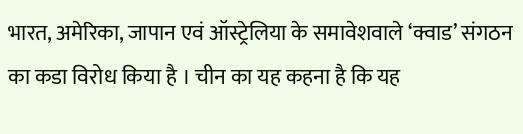भारत, अमेरिका, जापान एवं ऑस्ट्रेलिया के समावेशवाले ‘क्वाड’ संगठन का कडा विरोध किया है । चीन का यह कहना है कि यह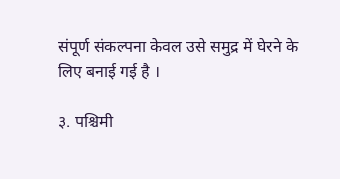संपूर्ण संकल्पना केवल उसे समुद्र में घेरने के लिए बनाई गई है ।

३. पश्चिमी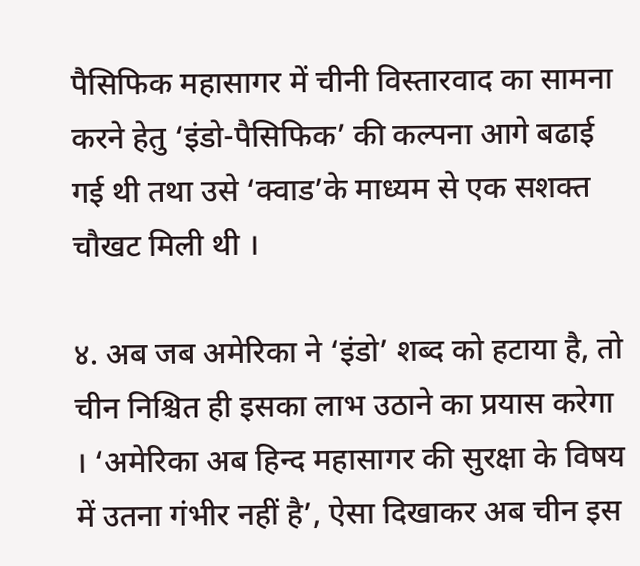पैसिफिक महासागर में चीनी विस्तारवाद का सामना करने हेतु ‘इंडो-पैसिफिक’ की कल्पना आगे बढाई गई थी तथा उसे ‘क्वाड’के माध्यम से एक सशक्त चौखट मिली थी ।

४. अब जब अमेरिका ने ‘इंडो’ शब्द को हटाया है, तो चीन निश्चित ही इसका लाभ उठाने का प्रयास करेगा । ‘अमेरिका अब हिन्द महासागर की सुरक्षा के विषय में उतना गंभीर नहीं है’, ऐसा दिखाकर अब चीन इस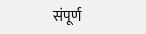संपूर्ण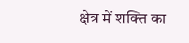क्षेत्र में शक्ति का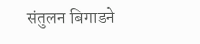संतुलन बिगाडने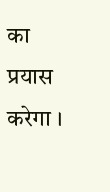का प्रयास करेगा ।